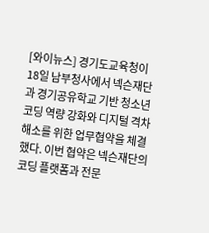[와이뉴스] 경기도교육청이 18일 남부청사에서 넥슨재단과 경기공유학교 기반 청소년 코딩 역량 강화와 디지털 격차 해소를 위한 업무협약을 체결했다. 이번 협약은 넥슨재단의 코딩 플랫폼과 전문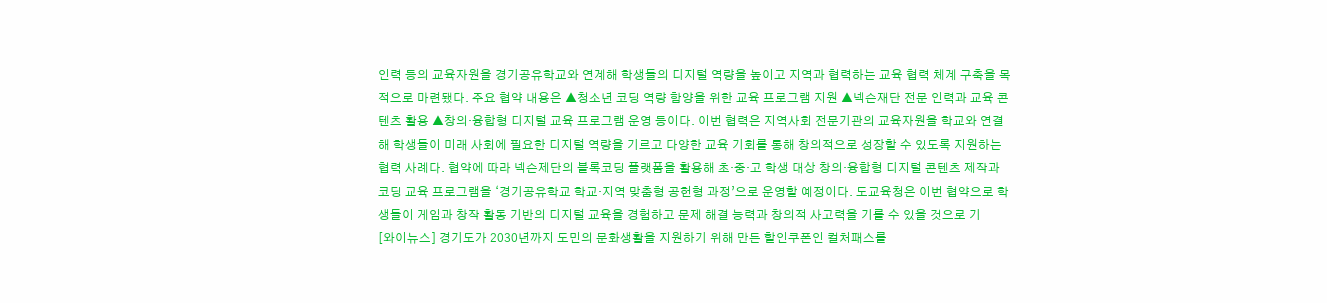인력 등의 교육자원을 경기공유학교와 연계해 학생들의 디지털 역량을 높이고 지역과 협력하는 교육 협력 체계 구축을 목적으로 마련됐다. 주요 협약 내용은 ▲청소년 코딩 역량 함양을 위한 교육 프로그램 지원 ▲넥슨재단 전문 인력과 교육 콘텐츠 활용 ▲창의·융합형 디지털 교육 프로그램 운영 등이다. 이번 협력은 지역사회 전문기관의 교육자원을 학교와 연결해 학생들이 미래 사회에 필요한 디지털 역량을 기르고 다양한 교육 기회를 통해 창의적으로 성장할 수 있도록 지원하는 협력 사례다. 협약에 따라 넥슨제단의 블록코딩 플랫폼을 활용해 초·중·고 학생 대상 창의·융합형 디지털 콘텐츠 제작과 코딩 교육 프로그램을 ‘경기공유학교 학교·지역 맞춤형 공헌형 과정’으로 운영할 예정이다. 도교육청은 이번 협약으로 학생들이 게임과 창작 활동 기반의 디지털 교육을 경험하고 문제 해결 능력과 창의적 사고력을 기를 수 있을 것으로 기
[와이뉴스] 경기도가 2030년까지 도민의 문화생활을 지원하기 위해 만든 할인쿠폰인 컬처패스를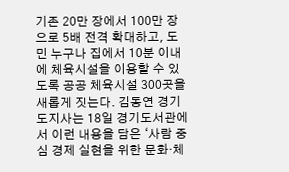기존 20만 장에서 100만 장으로 5배 전격 확대하고, 도민 누구나 집에서 10분 이내에 체육시설을 이용할 수 있도록 공공 체육시설 300곳을 새롭게 짓는다. 김동연 경기도지사는 18일 경기도서관에서 이런 내용을 담은 ‘사람 중심 경제 실현을 위한 문화·체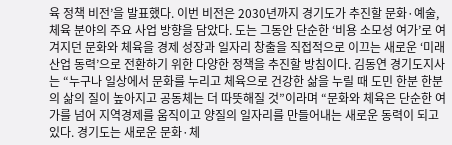육 정책 비전’을 발표했다. 이번 비전은 2030년까지 경기도가 추진할 문화·예술, 체육 분야의 주요 사업 방향을 담았다. 도는 그동안 단순한 ‘비용 소모성 여가’로 여겨지던 문화와 체육을 경제 성장과 일자리 창출을 직접적으로 이끄는 새로운 ‘미래 산업 동력’으로 전환하기 위한 다양한 정책을 추진할 방침이다. 김동연 경기도지사는 “누구나 일상에서 문화를 누리고 체육으로 건강한 삶을 누릴 때 도민 한분 한분의 삶의 질이 높아지고 공동체는 더 따뜻해질 것”이라며 “문화와 체육은 단순한 여가를 넘어 지역경제를 움직이고 양질의 일자리를 만들어내는 새로운 동력이 되고 있다. 경기도는 새로운 문화·체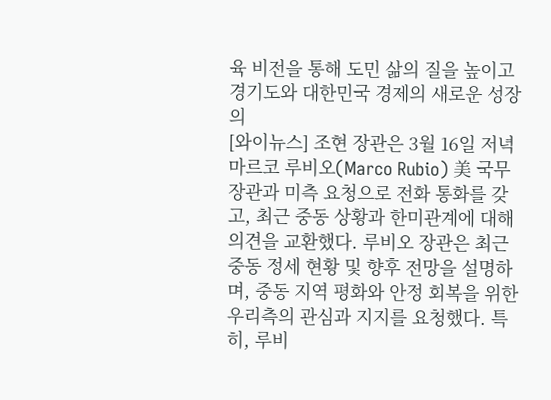육 비전을 통해 도민 삶의 질을 높이고 경기도와 대한민국 경제의 새로운 성장의
[와이뉴스] 조현 장관은 3월 16일 저녁 마르코 루비오(Marco Rubio) 美 국무장관과 미측 요청으로 전화 통화를 갖고, 최근 중동 상황과 한미관계에 대해 의견을 교환했다. 루비오 장관은 최근 중동 정세 현황 및 향후 전망을 설명하며, 중동 지역 평화와 안정 회복을 위한 우리측의 관심과 지지를 요청했다. 특히, 루비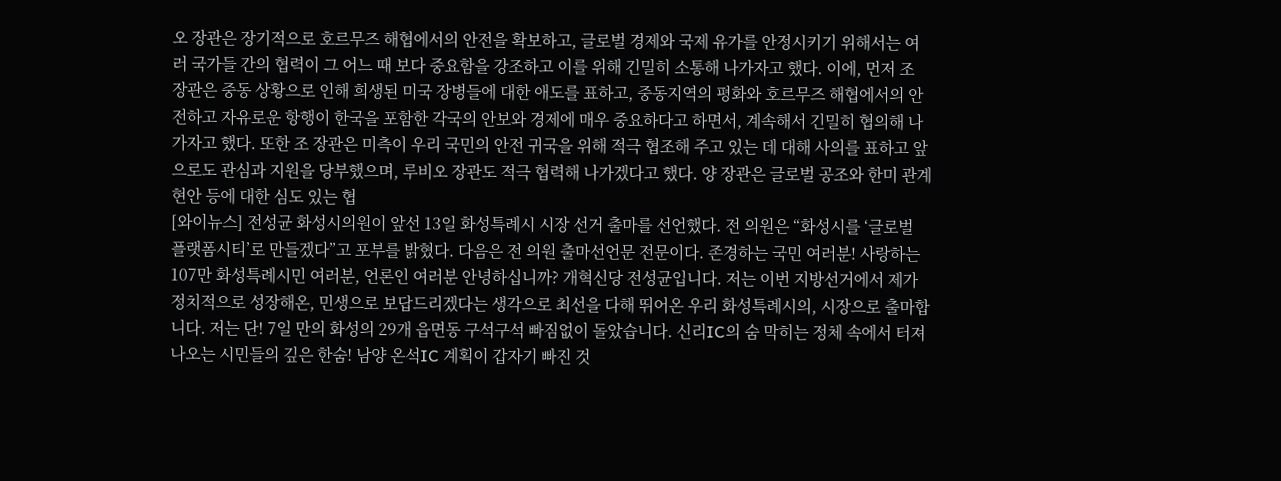오 장관은 장기적으로 호르무즈 해협에서의 안전을 확보하고, 글로벌 경제와 국제 유가를 안정시키기 위해서는 여러 국가들 간의 협력이 그 어느 때 보다 중요함을 강조하고 이를 위해 긴밀히 소통해 나가자고 했다. 이에, 먼저 조 장관은 중동 상황으로 인해 희생된 미국 장병들에 대한 애도를 표하고, 중동지역의 평화와 호르무즈 해협에서의 안전하고 자유로운 항행이 한국을 포함한 각국의 안보와 경제에 매우 중요하다고 하면서, 계속해서 긴밀히 협의해 나가자고 했다. 또한 조 장관은 미측이 우리 국민의 안전 귀국을 위해 적극 협조해 주고 있는 데 대해 사의를 표하고 앞으로도 관심과 지원을 당부했으며, 루비오 장관도 적극 협력해 나가겠다고 했다. 양 장관은 글로벌 공조와 한미 관계 현안 등에 대한 심도 있는 협
[와이뉴스] 전성균 화성시의원이 앞선 13일 화성특례시 시장 선거 출마를 선언했다. 전 의원은 “화성시를 ‘글로벌 플랫폼시티’로 만들겠다”고 포부를 밝혔다. 다음은 전 의원 출마선언문 전문이다. 존경하는 국민 여러분! 사랑하는 107만 화성특례시민 여러분, 언론인 여러분 안녕하십니까? 개혁신당 전성균입니다. 저는 이번 지방선거에서 제가 정치적으로 성장해온, 민생으로 보답드리겠다는 생각으로 최선을 다해 뛰어온 우리 화성특례시의, 시장으로 출마합니다. 저는 단! 7일 만의 화성의 29개 읍면동 구석구석 빠짐없이 돌았습니다. 신리IC의 숨 막히는 정체 속에서 터져 나오는 시민들의 깊은 한숨! 남양 온석IC 계획이 갑자기 빠진 것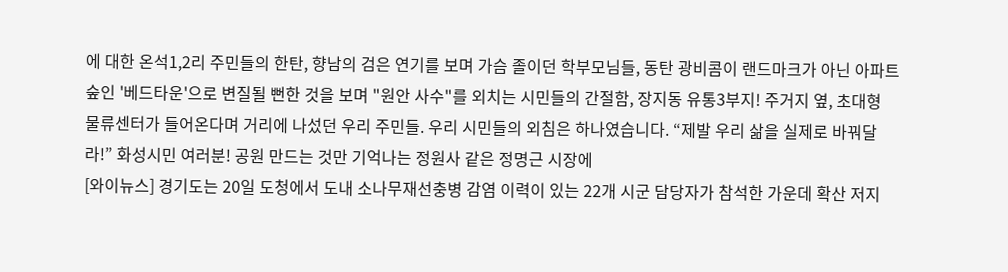에 대한 온석1,2리 주민들의 한탄, 향남의 검은 연기를 보며 가슴 졸이던 학부모님들, 동탄 광비콤이 랜드마크가 아닌 아파트 숲인 '베드타운'으로 변질될 뻔한 것을 보며 "원안 사수"를 외치는 시민들의 간절함, 장지동 유통3부지! 주거지 옆, 초대형 물류센터가 들어온다며 거리에 나섰던 우리 주민들. 우리 시민들의 외침은 하나였습니다. “제발 우리 삶을 실제로 바꿔달라!” 화성시민 여러분! 공원 만드는 것만 기억나는 정원사 같은 정명근 시장에
[와이뉴스] 경기도는 20일 도청에서 도내 소나무재선충병 감염 이력이 있는 22개 시군 담당자가 참석한 가운데 확산 저지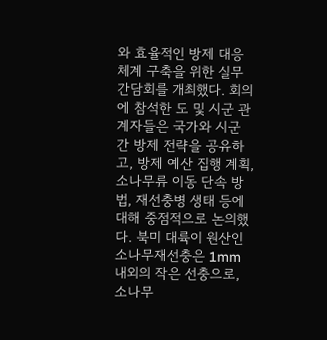와 효율적인 방제 대응 체계 구축을 위한 실무 간담회를 개최했다. 회의에 참석한 도 및 시군 관계자들은 국가와 시군 간 방제 전략을 공유하고, 방제 예산 집행 계획, 소나무류 이동 단속 방법, 재선충병 생태 등에 대해 중점적으로 논의했다. 북미 대륙이 원산인 소나무재선충은 1mm 내외의 작은 선충으로, 소나무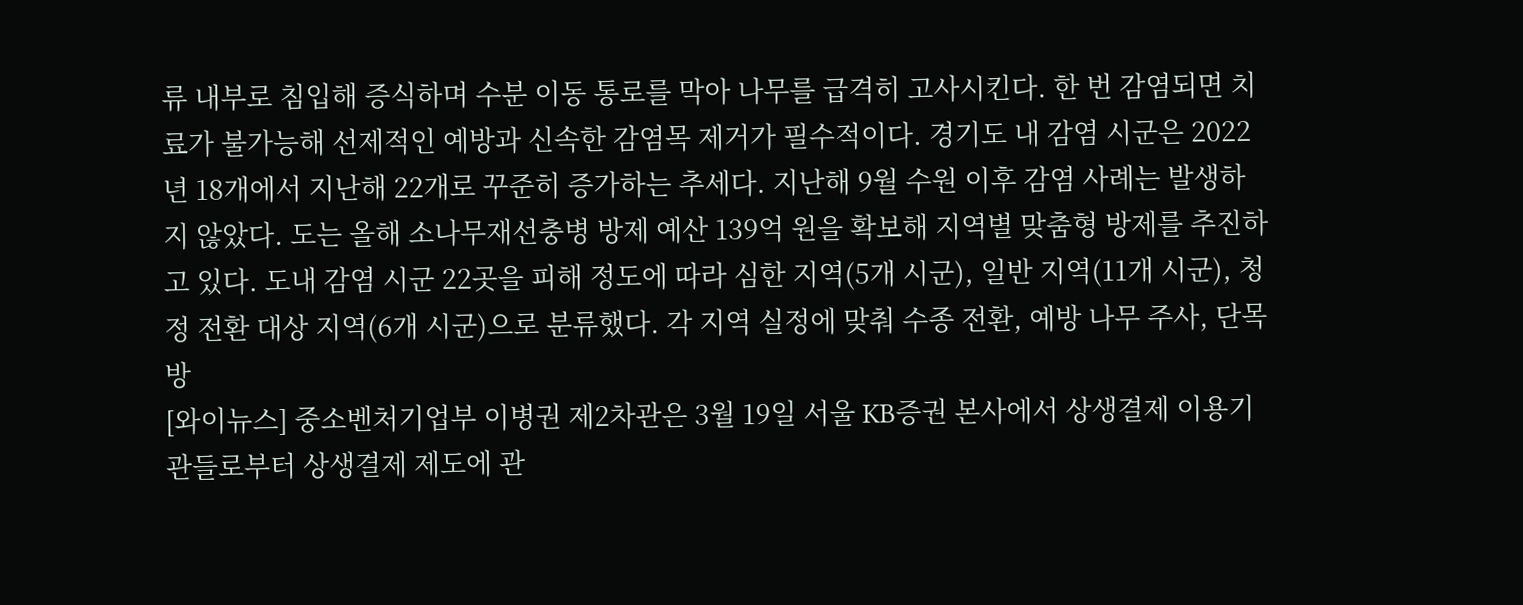류 내부로 침입해 증식하며 수분 이동 통로를 막아 나무를 급격히 고사시킨다. 한 번 감염되면 치료가 불가능해 선제적인 예방과 신속한 감염목 제거가 필수적이다. 경기도 내 감염 시군은 2022년 18개에서 지난해 22개로 꾸준히 증가하는 추세다. 지난해 9월 수원 이후 감염 사례는 발생하지 않았다. 도는 올해 소나무재선충병 방제 예산 139억 원을 확보해 지역별 맞춤형 방제를 추진하고 있다. 도내 감염 시군 22곳을 피해 정도에 따라 심한 지역(5개 시군), 일반 지역(11개 시군), 청정 전환 대상 지역(6개 시군)으로 분류했다. 각 지역 실정에 맞춰 수종 전환, 예방 나무 주사, 단목 방
[와이뉴스] 중소벤처기업부 이병권 제2차관은 3월 19일 서울 KB증권 본사에서 상생결제 이용기관들로부터 상생결제 제도에 관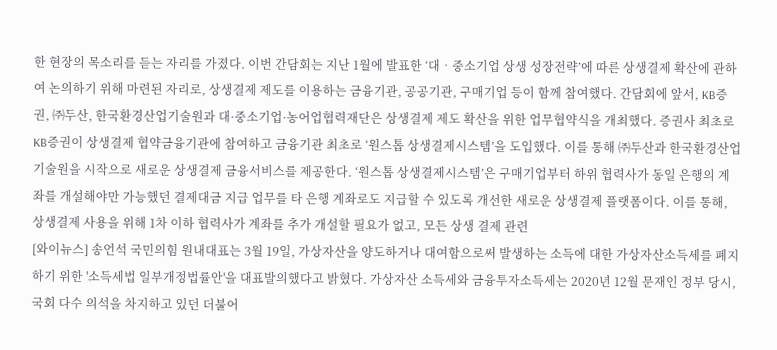한 현장의 목소리를 듣는 자리를 가졌다. 이번 간담회는 지난 1월에 발표한 ‘대‧중소기업 상생 성장전략’에 따른 상생결제 확산에 관하여 논의하기 위해 마련된 자리로, 상생결제 제도를 이용하는 금융기관, 공공기관, 구매기업 등이 함께 참여했다. 간담회에 앞서, KB증권, ㈜두산, 한국환경산업기술원과 대·중소기업·농어업협력재단은 상생결제 제도 확산을 위한 업무협약식을 개최했다. 증권사 최초로 KB증권이 상생결제 협약금융기관에 참여하고 금융기관 최초로 ‘원스톱 상생결제시스템’을 도입했다. 이를 통해 ㈜두산과 한국환경산업기술원을 시작으로 새로운 상생결제 금융서비스를 제공한다. ‘원스톱 상생결제시스템’은 구매기업부터 하위 협력사가 동일 은행의 계좌를 개설해야만 가능했던 결제대금 지급 업무를 타 은행 계좌로도 지급할 수 있도록 개선한 새로운 상생결제 플랫폼이다. 이를 통해, 상생결제 사용을 위해 1차 이하 협력사가 계좌를 추가 개설할 필요가 없고, 모든 상생 결제 관련
[와이뉴스] 송언석 국민의힘 원내대표는 3월 19일, 가상자산을 양도하거나 대여함으로써 발생하는 소득에 대한 가상자산소득세를 폐지하기 위한 '소득세법 일부개정법률안'을 대표발의했다고 밝혔다. 가상자산 소득세와 금융투자소득세는 2020년 12월 문재인 정부 당시, 국회 다수 의석을 차지하고 있던 더불어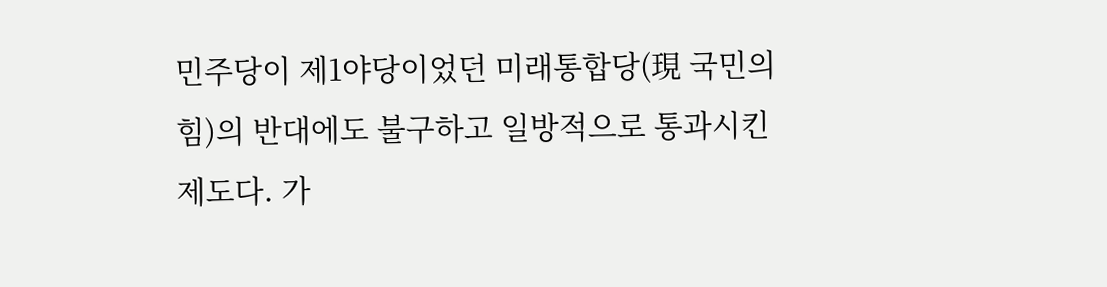민주당이 제1야당이었던 미래통합당(現 국민의힘)의 반대에도 불구하고 일방적으로 통과시킨 제도다. 가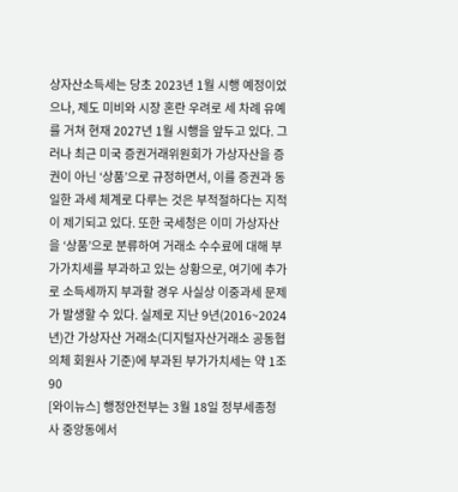상자산소득세는 당초 2023년 1월 시행 예정이었으나, 제도 미비와 시장 혼란 우려로 세 차례 유예를 거쳐 현재 2027년 1월 시행을 앞두고 있다. 그러나 최근 미국 증권거래위원회가 가상자산을 증권이 아닌 ‘상품’으로 규정하면서, 이를 증권과 동일한 과세 체계로 다루는 것은 부적절하다는 지적이 제기되고 있다. 또한 국세청은 이미 가상자산을 ‘상품’으로 분류하여 거래소 수수료에 대해 부가가치세를 부과하고 있는 상황으로, 여기에 추가로 소득세까지 부과할 경우 사실상 이중과세 문제가 발생할 수 있다. 실제로 지난 9년(2016~2024년)간 가상자산 거래소(디지털자산거래소 공동협의체 회원사 기준)에 부과된 부가가치세는 약 1조 90
[와이뉴스] 행정안전부는 3월 18일 정부세종청사 중앙동에서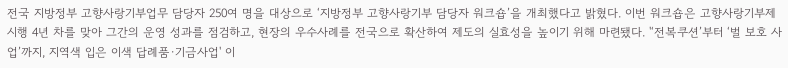전국 지방정부 고향사랑기부업무 담당자 250여 명을 대상으로 ‘지방정부 고향사랑기부 담당자 워크숍’을 개최했다고 밝혔다. 이번 워크숍은 고향사랑기부제 시행 4년 차를 맞아 그간의 운영 성과를 점검하고, 현장의 우수사례를 전국으로 확산하여 제도의 실효성을 높이기 위해 마련됐다. '‘전복쿠션’부터 ‘벌 보호 사업’까지, 지역색 입은 이색 답례품·기금사업' 이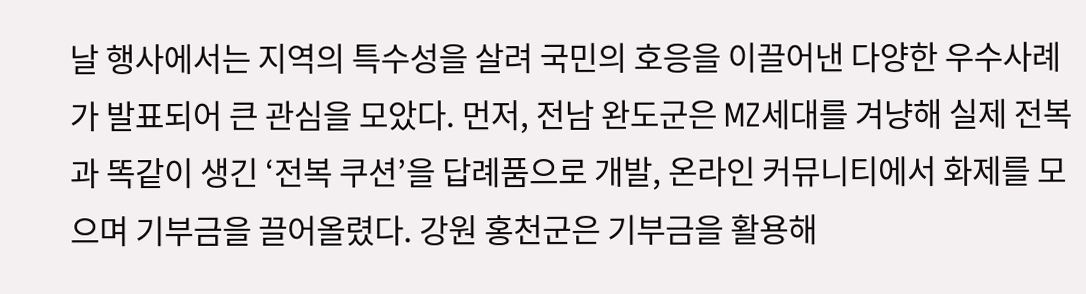날 행사에서는 지역의 특수성을 살려 국민의 호응을 이끌어낸 다양한 우수사례가 발표되어 큰 관심을 모았다. 먼저, 전남 완도군은 MZ세대를 겨냥해 실제 전복과 똑같이 생긴 ‘전복 쿠션’을 답례품으로 개발, 온라인 커뮤니티에서 화제를 모으며 기부금을 끌어올렸다. 강원 홍천군은 기부금을 활용해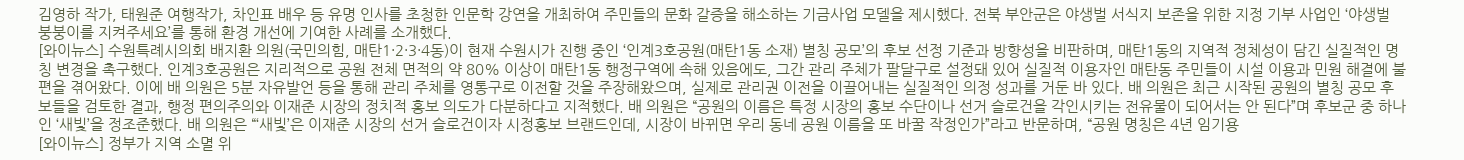김영하 작가, 태원준 여행작가, 차인표 배우 등 유명 인사를 초청한 인문학 강연을 개최하여 주민들의 문화 갈증을 해소하는 기금사업 모델을 제시했다. 전북 부안군은 야생벌 서식지 보존을 위한 지정 기부 사업인 ‘야생벌 붕붕이를 지켜주세요’를 통해 환경 개선에 기여한 사례를 소개했다.
[와이뉴스] 수원특례시의회 배지환 의원(국민의힘, 매탄1·2·3·4동)이 현재 수원시가 진행 중인 ‘인계3호공원(매탄1동 소재) 별칭 공모’의 후보 선정 기준과 방향성을 비판하며, 매탄1동의 지역적 정체성이 담긴 실질적인 명칭 변경을 촉구했다. 인계3호공원은 지리적으로 공원 전체 면적의 약 80% 이상이 매탄1동 행정구역에 속해 있음에도, 그간 관리 주체가 팔달구로 설정돼 있어 실질적 이용자인 매탄동 주민들이 시설 이용과 민원 해결에 불편을 겪어왔다. 이에 배 의원은 5분 자유발언 등을 통해 관리 주체를 영통구로 이전할 것을 주장해왔으며, 실제로 관리권 이전을 이끌어내는 실질적인 의정 성과를 거둔 바 있다. 배 의원은 최근 시작된 공원의 별칭 공모 후보들을 검토한 결과, 행정 편의주의와 이재준 시장의 정치적 홍보 의도가 다분하다고 지적했다. 배 의원은 “공원의 이름은 특정 시장의 홍보 수단이나 선거 슬로건을 각인시키는 전유물이 되어서는 안 된다”며 후보군 중 하나인 ‘새빛’을 정조준했다. 배 의원은 “‘새빛’은 이재준 시장의 선거 슬로건이자 시정홍보 브랜드인데, 시장이 바뀌면 우리 동네 공원 이름을 또 바꿀 작정인가”라고 반문하며, “공원 명칭은 4년 임기용
[와이뉴스] 정부가 지역 소멸 위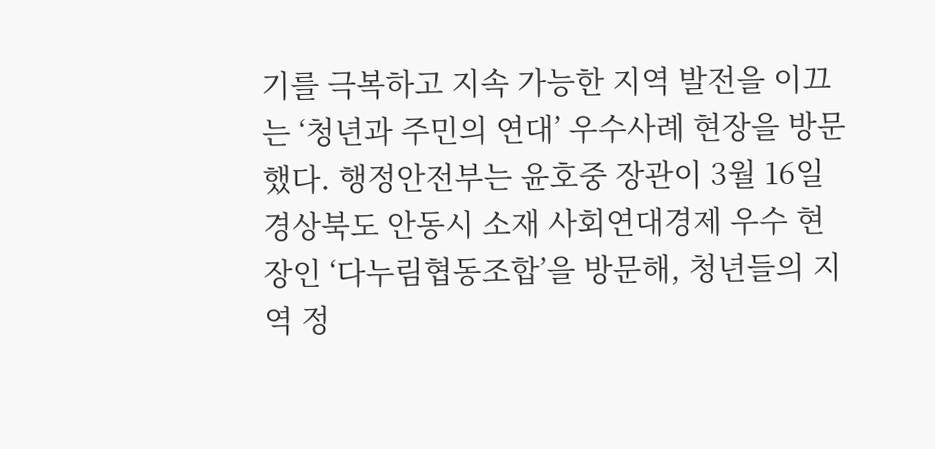기를 극복하고 지속 가능한 지역 발전을 이끄는 ‘청년과 주민의 연대’ 우수사례 현장을 방문했다. 행정안전부는 윤호중 장관이 3월 16일 경상북도 안동시 소재 사회연대경제 우수 현장인 ‘다누림협동조합’을 방문해, 청년들의 지역 정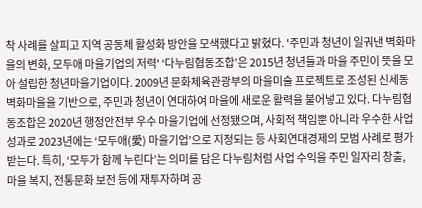착 사례를 살피고 지역 공동체 활성화 방안을 모색했다고 밝혔다. '주민과 청년이 일궈낸 벽화마을의 변화, 모두애 마을기업의 저력' ‘다누림협동조합’은 2015년 청년들과 마을 주민이 뜻을 모아 설립한 청년마을기업이다. 2009년 문화체육관광부의 마을미술 프로젝트로 조성된 신세동 벽화마을을 기반으로, 주민과 청년이 연대하여 마을에 새로운 활력을 불어넣고 있다. 다누림협동조합은 2020년 행정안전부 우수 마을기업에 선정됐으며, 사회적 책임뿐 아니라 우수한 사업성과로 2023년에는 ‘모두애(愛) 마을기업’으로 지정되는 등 사회연대경제의 모범 사례로 평가받는다. 특히, ‘모두가 함께 누린다’는 의미를 담은 다누림처럼 사업 수익을 주민 일자리 창출, 마을 복지, 전통문화 보전 등에 재투자하며 공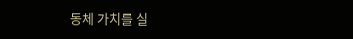동체 가치를 실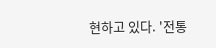현하고 있다. '전통